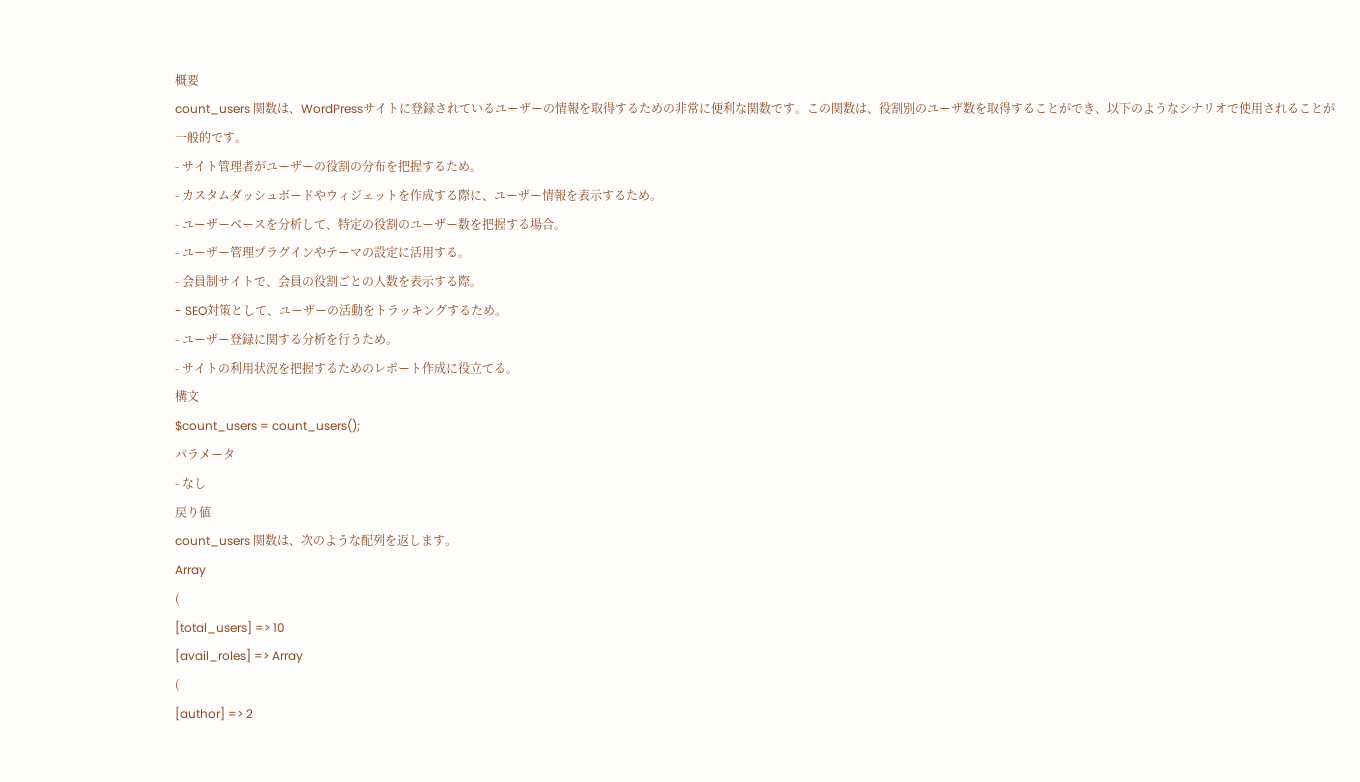概要
count_users 関数は、WordPressサイトに登録されているユーザーの情報を取得するための非常に便利な関数です。この関数は、役割別のユーザ数を取得することができ、以下のようなシナリオで使用されることが一般的です。
- サイト管理者がユーザーの役割の分布を把握するため。
- カスタムダッシュボードやウィジェットを作成する際に、ユーザー情報を表示するため。
- ユーザーベースを分析して、特定の役割のユーザー数を把握する場合。
- ユーザー管理プラグインやテーマの設定に活用する。
- 会員制サイトで、会員の役割ごとの人数を表示する際。
- SEO対策として、ユーザーの活動をトラッキングするため。
- ユーザー登録に関する分析を行うため。
- サイトの利用状況を把握するためのレポート作成に役立てる。
構文
$count_users = count_users();
パラメータ
- なし
戻り値
count_users 関数は、次のような配列を返します。
Array
(
[total_users] => 10
[avail_roles] => Array
(
[author] => 2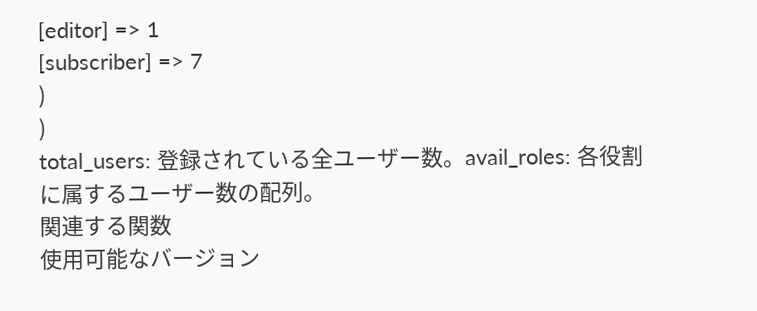[editor] => 1
[subscriber] => 7
)
)
total_users: 登録されている全ユーザー数。avail_roles: 各役割に属するユーザー数の配列。
関連する関数
使用可能なバージョン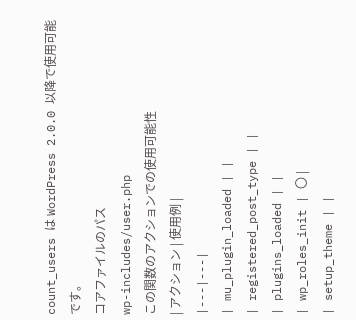count_users は WordPress 2.0.0 以降で使用可能です。
コアファイルのパス
wp-includes/user.php
この関数のアクションでの使用可能性
| アクション | 使用例 |
|---|---|
| mu_plugin_loaded | |
| registered_post_type | |
| plugins_loaded | |
| wp_roles_init | 〇 |
| setup_theme | |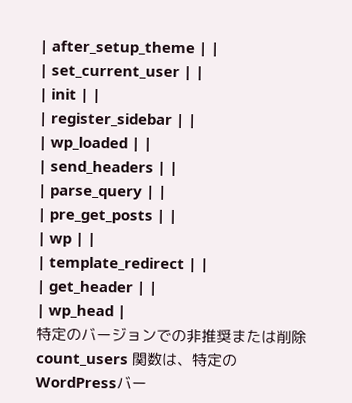| after_setup_theme | |
| set_current_user | |
| init | |
| register_sidebar | |
| wp_loaded | |
| send_headers | |
| parse_query | |
| pre_get_posts | |
| wp | |
| template_redirect | |
| get_header | |
| wp_head |
特定のバージョンでの非推奨または削除
count_users 関数は、特定のWordPressバー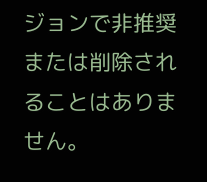ジョンで非推奨または削除されることはありません。